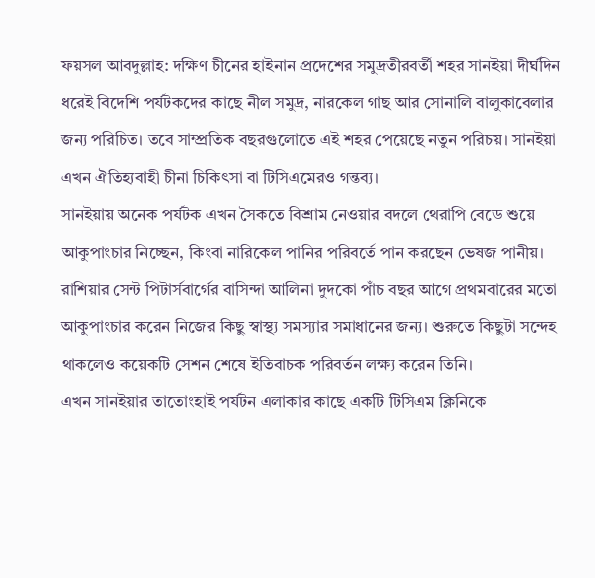ফয়সল আবদুল্লাহ: দক্ষিণ চীনের হাইনান প্রদেশের সমুদ্রতীরবর্তী শহর সানইয়া দীর্ঘদিন ধরেই বিদেশি পর্যটকদের কাছে নীল সমুদ্র, নারকেল গাছ আর সোনালি বালুকাবেলার জন্য পরিচিত। তবে সাম্প্রতিক বছরগুলোতে এই শহর পেয়েছে নতুন পরিচয়। সানইয়া এখন ঐতিহ্যবাহী চীনা চিকিৎসা বা টিসিএমেরও গন্তব্য।
সানইয়ায় অনেক পর্যটক এখন সৈকতে বিশ্রাম নেওয়ার বদলে থেরাপি বেডে শুয়ে আকুপাংচার নিচ্ছেন, কিংবা নারিকেল পানির পরিবর্তে পান করছেন ভেষজ পানীয়।
রাশিয়ার সেন্ট পিটার্সবার্গের বাসিন্দা আলিনা দুদকো পাঁচ বছর আগে প্রথমবারের মতো আকুপাংচার করেন নিজের কিছু স্বাস্থ্য সমস্যার সমাধানের জন্য। শুরুতে কিছুটা সন্দেহ থাকলেও কয়েকটি সেশন শেষে ইতিবাচক পরিবর্তন লক্ষ্য করেন তিনি।
এখন সানইয়ার তাতোংহাই পর্যটন এলাকার কাছে একটি টিসিএম ক্লিনিকে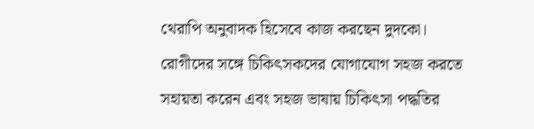থেরাপি অনুবাদক হিসেবে কাজ করছেন দুদকো। রোগীদের সঙ্গে চিকিৎসকদের যোগাযোগ সহজ করতে সহায়তা করেন এবং সহজ ভাষায় চিকিৎসা পদ্ধতির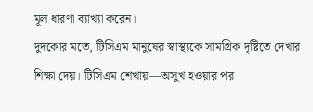মূল ধারণা ব্যাখ্যা করেন।
দুদকোর মতে, টিসিএম মানুষের স্বাস্থ্যকে সামগ্রিক দৃষ্টিতে দেখার শিক্ষা দেয়। টিসিএম শেখায়—অসুখ হওয়ার পর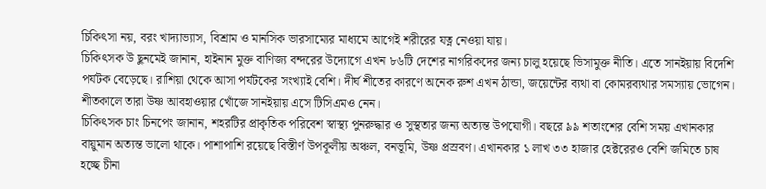চিকিৎসা নয়, বরং খাদ্যাভ্যাস, বিশ্রাম ও মানসিক ভারসাম্যের মাধ্যমে আগেই শরীরের যত্ন নেওয়া যায়।
চিকিৎসক উ ছুনমেই জানান, হাইনান মুক্ত বাণিজ্য বন্দরের উদ্যোগে এখন ৮৬টি দেশের নাগরিকদের জন্য চালু হয়েছে ভিসামুক্ত নীতি। এতে সানইয়ায় বিদেশি পর্যটক বেড়েছে। রাশিয়া থেকে আসা পর্যটকের সংখ্যাই বেশি। দীর্ঘ শীতের কারণে অনেক রুশ এখন ঠান্ডা, জয়েন্টের ব্যথা বা কোমরব্যথার সমস্যায় ভোগেন। শীতকালে তারা উষ্ণ আবহাওয়ার খোঁজে সানইয়ায় এসে টিসিএমও নেন।
চিকিৎসক চাং চিনপেং জানান, শহরটির প্রাকৃতিক পরিবেশ স্বাস্থ্য পুনরুদ্ধার ও সুস্থতার জন্য অত্যন্ত উপযোগী। বছরে ৯৯ শতাংশের বেশি সময় এখানকার বায়ুমান অত্যন্ত ভালো থাকে। পাশাপাশি রয়েছে বিস্তীর্ণ উপকূলীয় অঞ্চল, বনভূমি, উষ্ণ প্রস্রবণ। এখানকার ১ লাখ ৩৩ হাজার হেক্টরেরও বেশি জমিতে চাষ হচ্ছে চীনা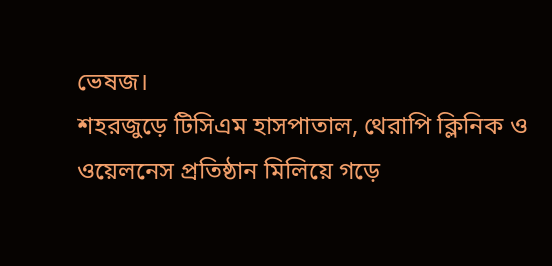ভেষজ।
শহরজুড়ে টিসিএম হাসপাতাল, থেরাপি ক্লিনিক ও ওয়েলনেস প্রতিষ্ঠান মিলিয়ে গড়ে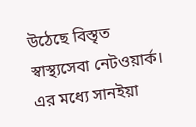উঠেছে বিস্তৃত স্বাস্থ্যসেবা নেটওয়ার্ক। এর মধ্যে সানইয়া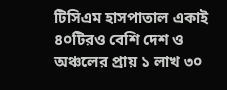টিসিএম হাসপাতাল একাই ৪০টিরও বেশি দেশ ও অঞ্চলের প্রায় ১ লাখ ৩০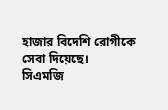হাজার বিদেশি রোগীকে সেবা দিয়েছে।
সিএমজি